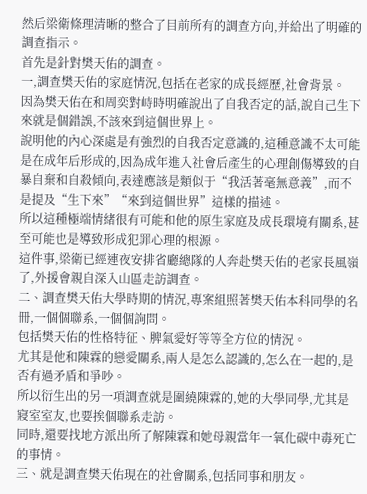然后梁衛條理清晰的整合了目前所有的調查方向,并給出了明確的調查指示。
首先是針對樊天佑的調查。
一,調查樊天佑的家庭情況,包括在老家的成長經歷,社會背景。
因為樊天佑在和周奕對峙時明確說出了自我否定的話,說自己生下來就是個錯誤,不該來到這個世界上。
說明他的內心深處是有強烈的自我否定意識的,這種意識不太可能是在成年后形成的,因為成年進入社會后產生的心理創傷導致的自暴自棄和自殺傾向,表達應該是類似于“我活著毫無意義”,而不是提及“生下來”“來到這個世界”這樣的描述。
所以這種極端情緒很有可能和他的原生家庭及成長環境有關系,甚至可能也是導致形成犯罪心理的根源。
這件事,梁衛已經連夜安排省廳總隊的人奔赴樊天佑的老家長風嶺了,外援會親自深入山區走訪調查。
二、調查樊天佑大學時期的情況,專案組照著樊天佑本科同學的名冊,一個個聯系,一個個詢問。
包括樊天佑的性格特征、脾氣愛好等等全方位的情況。
尤其是他和陳霖的戀愛關系,兩人是怎么認識的,怎么在一起的,是否有過矛盾和爭吵。
所以衍生出的另一項調查就是圍繞陳霖的,她的大學同學,尤其是寢室室友,也要挨個聯系走訪。
同時,還要找地方派出所了解陳霖和她母親當年一氧化碳中毒死亡的事情。
三、就是調查樊天佑現在的社會關系,包括同事和朋友。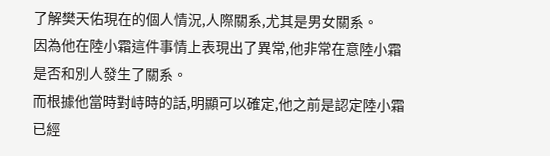了解樊天佑現在的個人情況,人際關系,尤其是男女關系。
因為他在陸小霜這件事情上表現出了異常,他非常在意陸小霜是否和別人發生了關系。
而根據他當時對峙時的話,明顯可以確定,他之前是認定陸小霜已經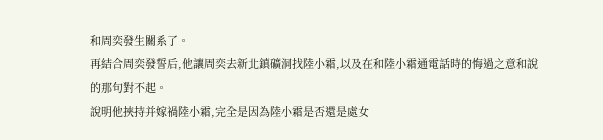和周奕發生關系了。
再結合周奕發誓后,他讓周奕去新北鎮礦洞找陸小霜,以及在和陸小霜通電話時的悔過之意和說的那句對不起。
說明他挾持并嫁禍陸小霜,完全是因為陸小霜是否還是處女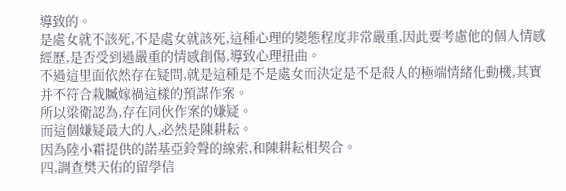導致的。
是處女就不該死,不是處女就該死,這種心理的變態程度非常嚴重,因此要考慮他的個人情感經歷,是否受到過嚴重的情感創傷,導致心理扭曲。
不過這里面依然存在疑問,就是這種是不是處女而決定是不是殺人的極端情緒化動機,其實并不符合栽贓嫁禍這樣的預謀作案。
所以梁衛認為,存在同伙作案的嫌疑。
而這個嫌疑最大的人,必然是陳耕耘。
因為陸小霜提供的諾基亞鈴聲的線索,和陳耕耘相契合。
四,調查樊天佑的留學信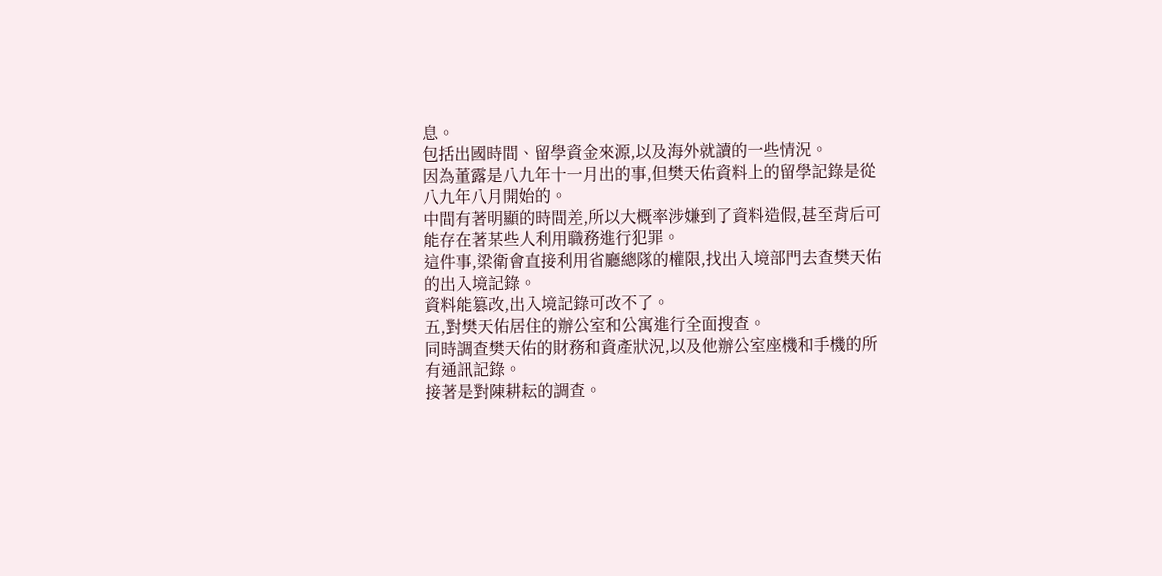息。
包括出國時間、留學資金來源,以及海外就讀的一些情況。
因為董露是八九年十一月出的事,但樊天佑資料上的留學記錄是從八九年八月開始的。
中間有著明顯的時間差,所以大概率涉嫌到了資料造假,甚至背后可能存在著某些人利用職務進行犯罪。
這件事,梁衛會直接利用省廳總隊的權限,找出入境部門去查樊天佑的出入境記錄。
資料能篡改,出入境記錄可改不了。
五,對樊天佑居住的辦公室和公寓進行全面搜查。
同時調查樊天佑的財務和資產狀況,以及他辦公室座機和手機的所有通訊記錄。
接著是對陳耕耘的調查。